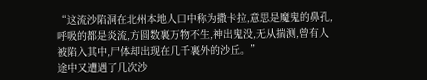“这流沙陷洞在北州本地人口中称为撒卡拉,意思是魔鬼的鼻孔,呼吸的都是炎流,方圆数裏万物不生,神出鬼没,无从揣测,曾有人被陷入其中,尸体却出现在几千裏外的沙丘。”
途中又遭遇了几次沙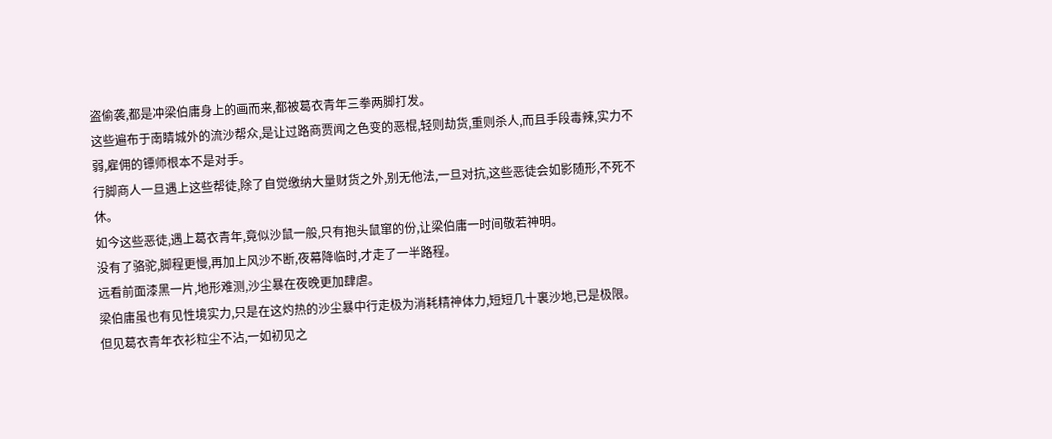盗偷袭,都是冲梁伯庸身上的画而来,都被葛衣青年三拳两脚打发。
这些遍布于南睛城外的流沙帮众,是让过路商贾闻之色变的恶棍,轻则劫货,重则杀人,而且手段毒辣,实力不弱,雇佣的镖师根本不是对手。
行脚商人一旦遇上这些帮徒,除了自觉缴纳大量财货之外,别无他法,一旦对抗,这些恶徒会如影随形,不死不休。
如今这些恶徒,遇上葛衣青年,竟似沙鼠一般,只有抱头鼠窜的份,让梁伯庸一时间敬若神明。
没有了骆驼,脚程更慢,再加上风沙不断,夜幕降临时,才走了一半路程。
远看前面漆黑一片,地形难测,沙尘暴在夜晚更加肆虐。
梁伯庸虽也有见性境实力,只是在这灼热的沙尘暴中行走极为消耗精神体力,短短几十裏沙地,已是极限。
但见葛衣青年衣衫粒尘不沾,一如初见之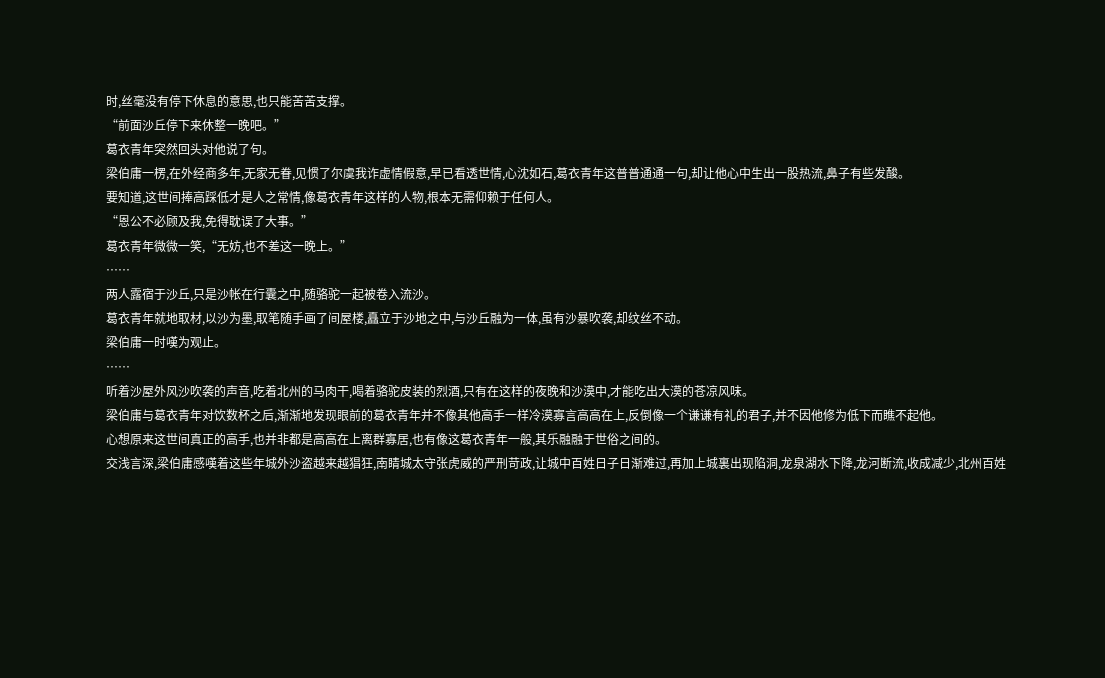时,丝毫没有停下休息的意思,也只能苦苦支撑。
“前面沙丘停下来休整一晚吧。”
葛衣青年突然回头对他说了句。
梁伯庸一楞,在外经商多年,无家无眷,见惯了尔虞我诈虚情假意,早已看透世情,心沈如石,葛衣青年这普普通通一句,却让他心中生出一股热流,鼻子有些发酸。
要知道,这世间捧高踩低才是人之常情,像葛衣青年这样的人物,根本无需仰赖于任何人。
“恩公不必顾及我,免得耽误了大事。”
葛衣青年微微一笑,“无妨,也不差这一晚上。”
……
两人露宿于沙丘,只是沙帐在行囊之中,随骆驼一起被卷入流沙。
葛衣青年就地取材,以沙为墨,取笔随手画了间屋楼,矗立于沙地之中,与沙丘融为一体,虽有沙暴吹袭,却纹丝不动。
梁伯庸一时嘆为观止。
……
听着沙屋外风沙吹袭的声音,吃着北州的马肉干,喝着骆驼皮装的烈酒,只有在这样的夜晚和沙漠中,才能吃出大漠的苍凉风味。
梁伯庸与葛衣青年对饮数杯之后,渐渐地发现眼前的葛衣青年并不像其他高手一样冷漠寡言高高在上,反倒像一个谦谦有礼的君子,并不因他修为低下而瞧不起他。
心想原来这世间真正的高手,也并非都是高高在上离群寡居,也有像这葛衣青年一般,其乐融融于世俗之间的。
交浅言深,梁伯庸感嘆着这些年城外沙盗越来越猖狂,南睛城太守张虎威的严刑苛政,让城中百姓日子日渐难过,再加上城裏出现陷洞,龙泉湖水下降,龙河断流,收成减少,北州百姓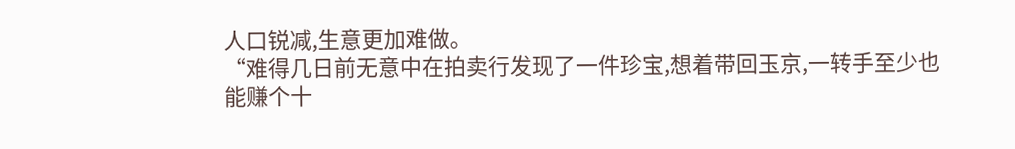人口锐减,生意更加难做。
“难得几日前无意中在拍卖行发现了一件珍宝,想着带回玉京,一转手至少也能赚个十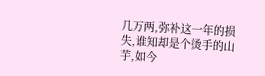几万两,弥补这一年的损失,谁知却是个烫手的山芋,如今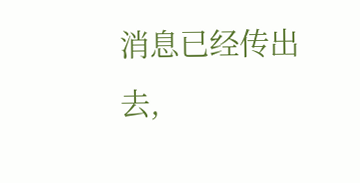消息已经传出去,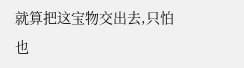就算把这宝物交出去,只怕也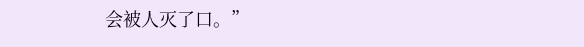会被人灭了口。”